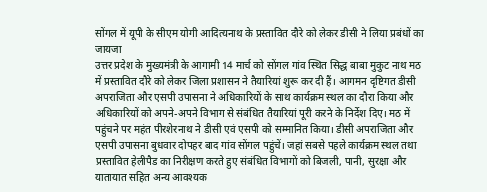सोंगल में यूपी के सीएम योगी आदित्यनाथ के प्रस्तावित दौरे को लेकर डीसी ने लिया प्रबंधों का जायजा
उत्तर प्रदेश के मुख्यमंत्री के आगामी 14 मार्च को सोंगल गांव स्थित सिद्ध बाबा मुकुट नाथ मठ में प्रस्तावित दौरे को लेकर जिला प्रशासन ने तैयारियां शुरू कर दी हैं। आगमन दृष्टिगत डीसी अपराजिता और एसपी उपासना ने अधिकारियों के साथ कार्यक्रम स्थल का दौरा किया और अधिकारियों को अपने-अपने विभाग से संबंधित तैयारियां पूरी करने के निर्देश दिए। मठ में पहुंचने पर महंत पीरशेरनाथ ने डीसी एवं एसपी को सम्मानित किया। डीसी अपराजिता और एसपी उपासना बुधवार दोपहर बाद गांव सोंगल पहुंचें। जहां सबसे पहले कार्यक्रम स्थल तथा प्रस्तावित हेलीपैड का निरीक्षण करते हुए संबंधित विभागों को बिजली, पानी, सुरक्षा और यातायात सहित अन्य आवश्यक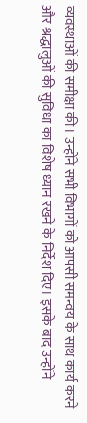व्यवस्थाओं की समीक्षा की। उन्होंने सभी विभागों को आपसी समन्वय के साथ कार्य करने और श्रद्धालुओं की सुविधा का विशेष ध्यान रखने के निर्देश दिए। इसके बाद उन्होंने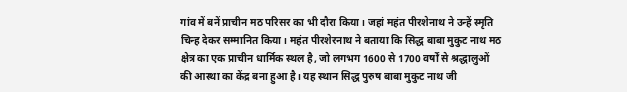गांव में बनें प्राचीन मठ परिसर का भी दौरा किया। जहां महंत पीरशेनाथ ने उन्हें स्मृति चिन्ह देकर सम्मानित किया। महंत पीरशेरनाथ ने बताया कि सिद्ध बाबा मुकुट नाथ मठ क्षेत्र का एक प्राचीन धार्मिक स्थल है, जो लगभग 1600 से 1700 वर्षों से श्रद्धालुओं की आस्था का केंद्र बना हुआ है। यह स्थान सिद्ध पुरुष बाबा मुकुट नाथ जी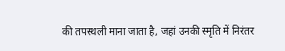की तपस्थली माना जाता है, जहां उनकी स्मृति में निरंतर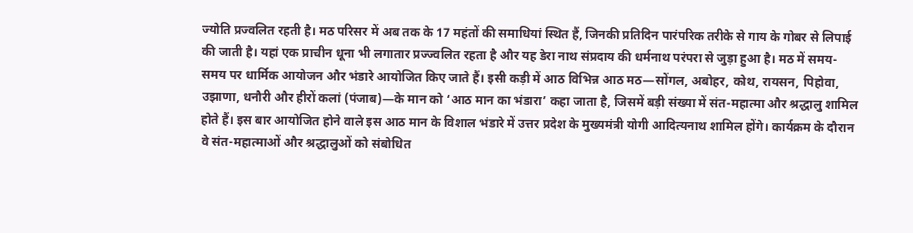ज्योति प्रज्वलित रहती है। मठ परिसर में अब तक के 17 महंतों की समाधियां स्थित हैं, जिनकी प्रतिदिन पारंपरिक तरीके से गाय के गोबर से लिपाई की जाती है। यहां एक प्राचीन धूना भी लगातार प्रज्ज्वलित रहता है और यह डेरा नाथ संप्रदाय की धर्मनाथ परंपरा से जुड़ा हुआ है। मठ में समय-समय पर धार्मिक आयोजन और भंडारे आयोजित किए जाते हैं। इसी कड़ी में आठ विभिन्न आठ मठ—सोंगल, अबोहर, कोथ, रायसन, पिहोवा, उझाणा, धनौरी और हीरों कलां (पंजाब)—के मान को ‘आठ मान का भंडारा’ कहा जाता है, जिसमें बड़ी संख्या में संत-महात्मा और श्रद्धालु शामिल होते हैं। इस बार आयोजित होने वाले इस आठ मान के विशाल भंडारे में उत्तर प्रदेश के मुख्यमंत्री योगी आदित्यनाथ शामिल होंगे। कार्यक्रम के दौरान वे संत-महात्माओं और श्रद्धालुओं को संबोधित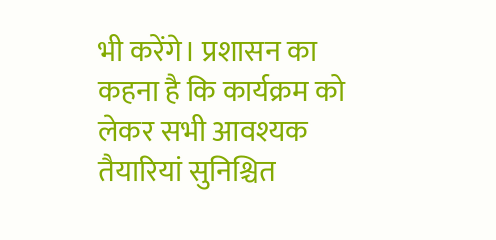भी करेंगे। प्रशासन का कहना है कि कार्यक्रम को लेकर सभी आवश्यक तैयारियां सुनिश्चित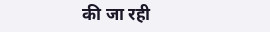की जा रही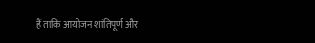हैं ताकि आयोजन शांतिपूर्ण और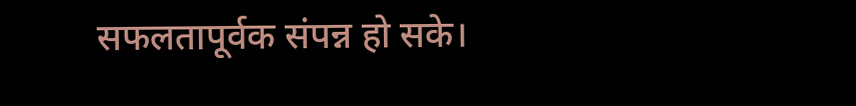सफलतापूर्वक संपन्न हो सके।